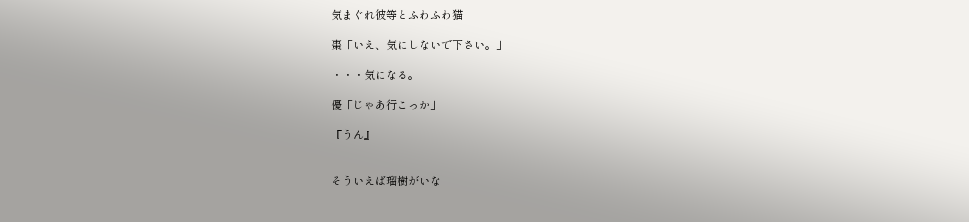気まぐれ彼等とふわふわ猫

棗「いえ、気にしないで下さい。」

・・・気になる。

優「じゃあ行こっか」

『うん』


そういえば瑠樹がいな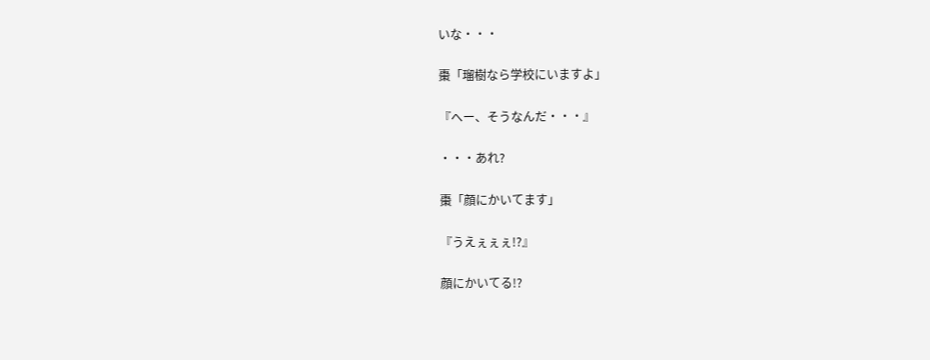いな・・・

棗「瑠樹なら学校にいますよ」

『へー、そうなんだ・・・』

・・・あれ?

棗「顔にかいてます」

『うえぇぇぇ!?』

顔にかいてる!?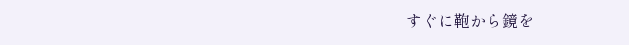すぐに鞄から鏡を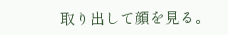取り出して顔を見る。